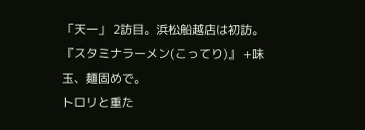「天一」 2訪目。浜松船越店は初訪。
『スタミナラーメン(こってり)』 +味玉、麺固めで。
トロリと重た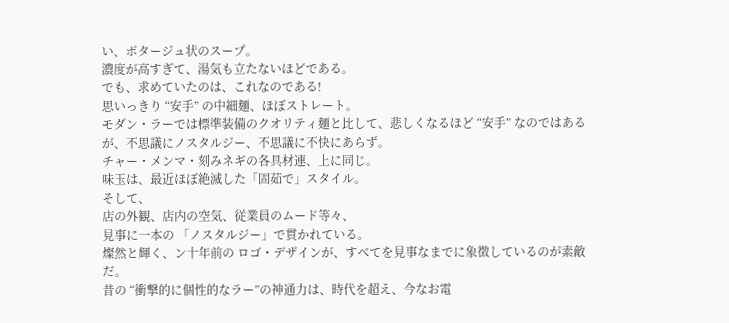い、ポタージュ状のスープ。
濃度が高すぎて、湯気も立たないほどである。
でも、求めていたのは、これなのである!
思いっきり “安手” の中細麺、ほぼストレート。
モダン・ラーでは標準装備のクオリティ麺と比して、悲しくなるほど “安手” なのではあるが、不思議にノスタルジー、不思議に不快にあらず。
チャー・メンマ・刻みネギの各具材連、上に同じ。
味玉は、最近ほぼ絶滅した「固茹で」スタイル。
そして、
店の外観、店内の空気、従業員のムード等々、
見事に一本の 「ノスタルジー」で貫かれている。
燦然と輝く、ン十年前の ロゴ・デザインが、すべてを見事なまでに象徴しているのが素敵だ。
昔の “衝撃的に個性的なラー”の神通力は、時代を超え、今なお電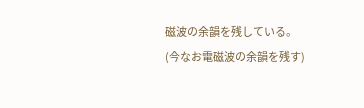磁波の余韻を残している。
(今なお電磁波の余韻を残す)